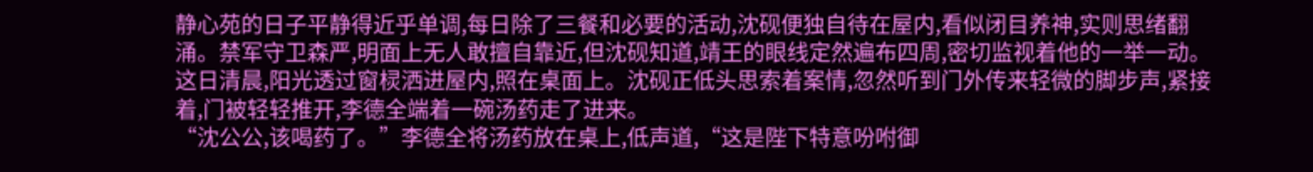静心苑的日子平静得近乎单调,每日除了三餐和必要的活动,沈砚便独自待在屋内,看似闭目养神,实则思绪翻涌。禁军守卫森严,明面上无人敢擅自靠近,但沈砚知道,靖王的眼线定然遍布四周,密切监视着他的一举一动。
这日清晨,阳光透过窗棂洒进屋内,照在桌面上。沈砚正低头思索着案情,忽然听到门外传来轻微的脚步声,紧接着,门被轻轻推开,李德全端着一碗汤药走了进来。
“沈公公,该喝药了。”李德全将汤药放在桌上,低声道,“这是陛下特意吩咐御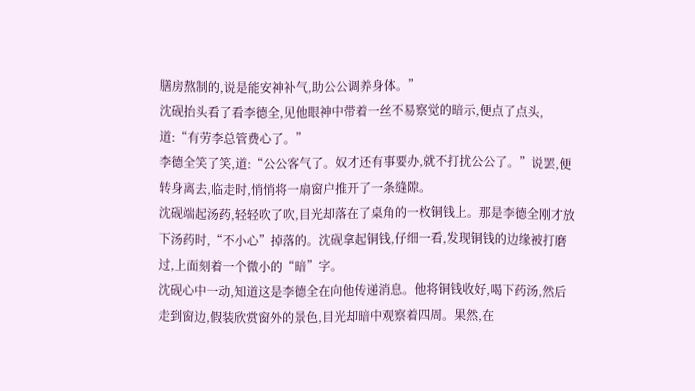膳房熬制的,说是能安神补气,助公公调养身体。”
沈砚抬头看了看李德全,见他眼神中带着一丝不易察觉的暗示,便点了点头,道:“有劳李总管费心了。”
李德全笑了笑,道:“公公客气了。奴才还有事要办,就不打扰公公了。”说罢,便转身离去,临走时,悄悄将一扇窗户推开了一条缝隙。
沈砚端起汤药,轻轻吹了吹,目光却落在了桌角的一枚铜钱上。那是李德全刚才放下汤药时,“不小心”掉落的。沈砚拿起铜钱,仔细一看,发现铜钱的边缘被打磨过,上面刻着一个微小的“暗”字。
沈砚心中一动,知道这是李德全在向他传递消息。他将铜钱收好,喝下药汤,然后走到窗边,假装欣赏窗外的景色,目光却暗中观察着四周。果然,在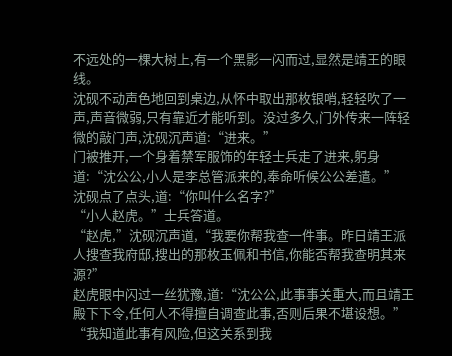不远处的一棵大树上,有一个黑影一闪而过,显然是靖王的眼线。
沈砚不动声色地回到桌边,从怀中取出那枚银哨,轻轻吹了一声,声音微弱,只有靠近才能听到。没过多久,门外传来一阵轻微的敲门声,沈砚沉声道:“进来。”
门被推开,一个身着禁军服饰的年轻士兵走了进来,躬身道:“沈公公,小人是李总管派来的,奉命听候公公差遣。”
沈砚点了点头,道:“你叫什么名字?”
“小人赵虎。”士兵答道。
“赵虎,”沈砚沉声道,“我要你帮我查一件事。昨日靖王派人搜查我府邸,搜出的那枚玉佩和书信,你能否帮我查明其来源?”
赵虎眼中闪过一丝犹豫,道:“沈公公,此事事关重大,而且靖王殿下下令,任何人不得擅自调查此事,否则后果不堪设想。”
“我知道此事有风险,但这关系到我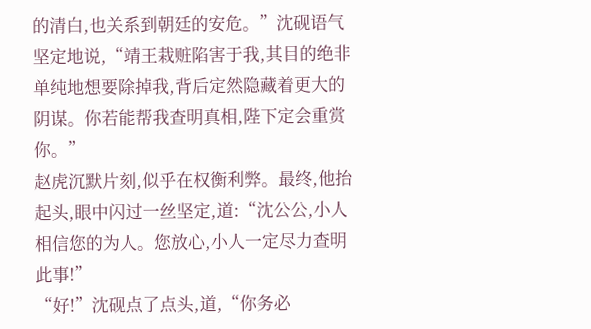的清白,也关系到朝廷的安危。”沈砚语气坚定地说,“靖王栽赃陷害于我,其目的绝非单纯地想要除掉我,背后定然隐藏着更大的阴谋。你若能帮我查明真相,陛下定会重赏你。”
赵虎沉默片刻,似乎在权衡利弊。最终,他抬起头,眼中闪过一丝坚定,道:“沈公公,小人相信您的为人。您放心,小人一定尽力查明此事!”
“好!”沈砚点了点头,道,“你务必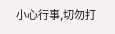小心行事,切勿打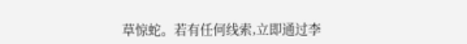草惊蛇。若有任何线索,立即通过李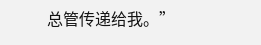总管传递给我。”